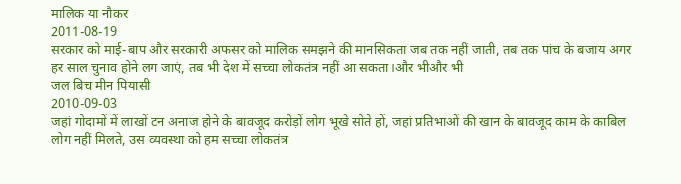मालिक या नौकर
2011-08-19
सरकार को माई-बाप और सरकारी अफसर को मालिक समझने की मानसिकता जब तक नहीं जाती, तब तक पांच के बजाय अगर हर साल चुनाव होने लग जाएं, तब भी देश में सच्चा लोकतंत्र नहीं आ सकता।और भीऔर भी
जल बिच मीन पियासी
2010-09-03
जहां गोदामों में लाखों टन अनाज होने के बावजूद करोड़ों लोग भूखे सोते हों, जहां प्रतिभाओं की खान के बावजूद काम के काबिल लोग नहीं मिलते, उस व्यवस्था को हम सच्चा लोकतंत्र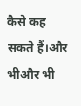कैसे कह सकते हैं।और भीऔर भी